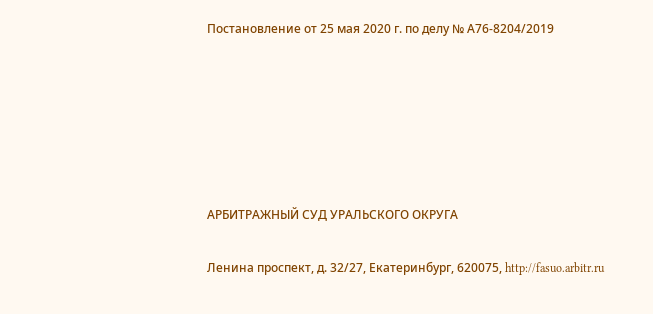Постановление от 25 мая 2020 г. по делу № А76-8204/2019






АРБИТРАЖНЫЙ СУД УРАЛЬСКОГО ОКРУГА

Ленина проспект, д. 32/27, Екатеринбург, 620075, http://fasuo.arbitr.ru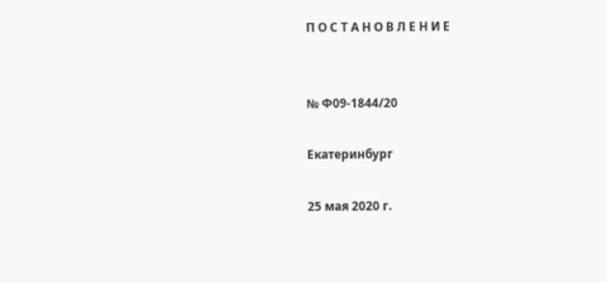П О С Т А Н О В Л Е Н И Е


№ Ф09-1844/20

Екатеринбург

25 мая 2020 г.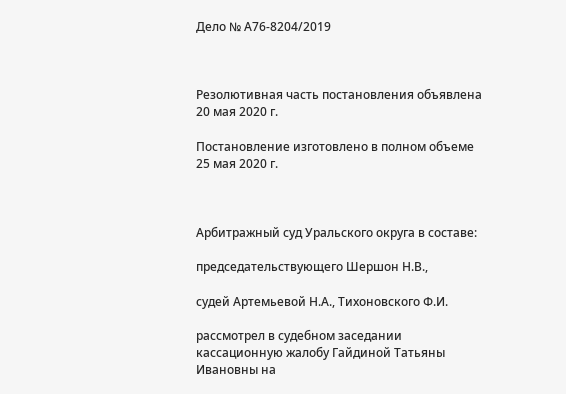Дело № А76-8204/2019



Резолютивная часть постановления объявлена 20 мая 2020 г.

Постановление изготовлено в полном объеме 25 мая 2020 г.



Арбитражный суд Уральского округа в составе:

председательствующего Шершон Н.В.,

судей Артемьевой Н.А., Тихоновского Ф.И.

рассмотрел в судебном заседании кассационную жалобу Гайдиной Татьяны Ивановны на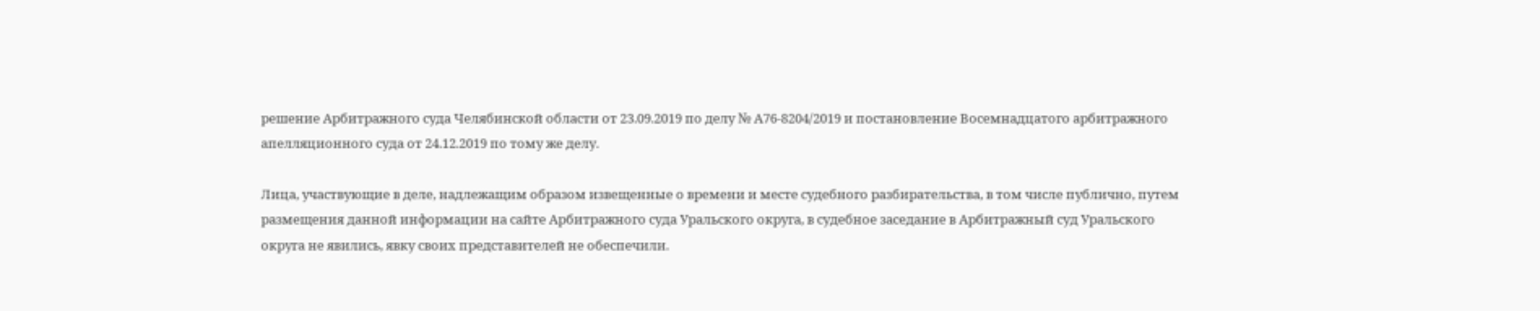решение Арбитражного суда Челябинской области от 23.09.2019 по делу № А76-8204/2019 и постановление Восемнадцатого арбитражного апелляционного суда от 24.12.2019 по тому же делу.

Лица, участвующие в деле, надлежащим образом извещенные о времени и месте судебного разбирательства, в том числе публично, путем размещения данной информации на сайте Арбитражного суда Уральского округа, в судебное заседание в Арбитражный суд Уральского округа не явились, явку своих представителей не обеспечили.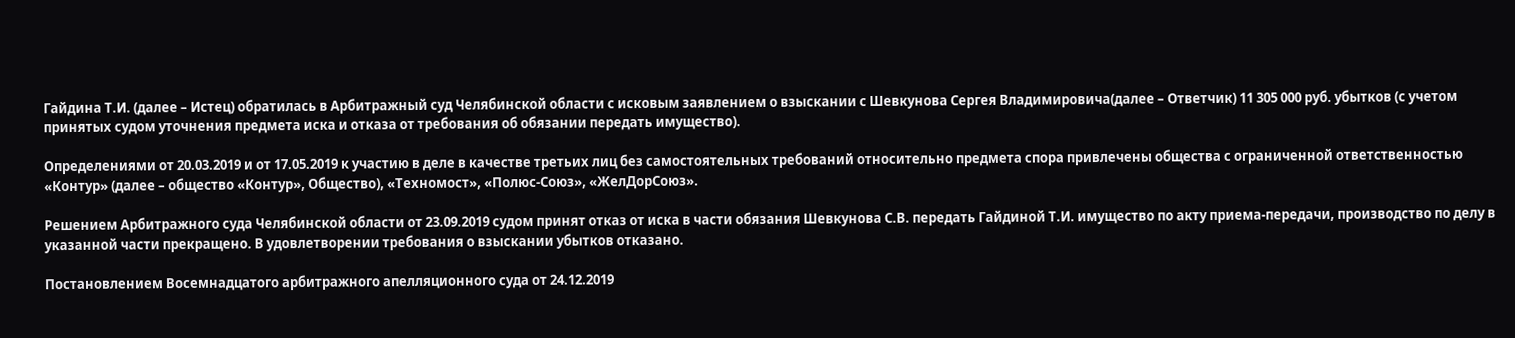Гайдина Т.И. (далее – Истец) обратилась в Арбитражный суд Челябинской области с исковым заявлением о взыскании с Шевкунова Сергея Владимировича(далее – Ответчик) 11 305 000 руб. убытков (с учетом принятых судом уточнения предмета иска и отказа от требования об обязании передать имущество).

Определениями от 20.03.2019 и от 17.05.2019 к участию в деле в качестве третьих лиц без самостоятельных требований относительно предмета спора привлечены общества с ограниченной ответственностью «Контур» (далее – общество «Контур», Общество), «Техномост», «Полюс-Союз», «ЖелДорСоюз».

Решением Арбитражного суда Челябинской области от 23.09.2019 судом принят отказ от иска в части обязания Шевкунова С.В. передать Гайдиной Т.И. имущество по акту приема-передачи, производство по делу в указанной части прекращено. В удовлетворении требования о взыскании убытков отказано.

Постановлением Восемнадцатого арбитражного апелляционного суда от 24.12.2019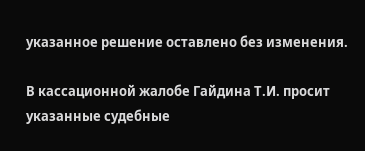указанное решение оставлено без изменения.

В кассационной жалобе Гайдина Т.И. просит указанные судебные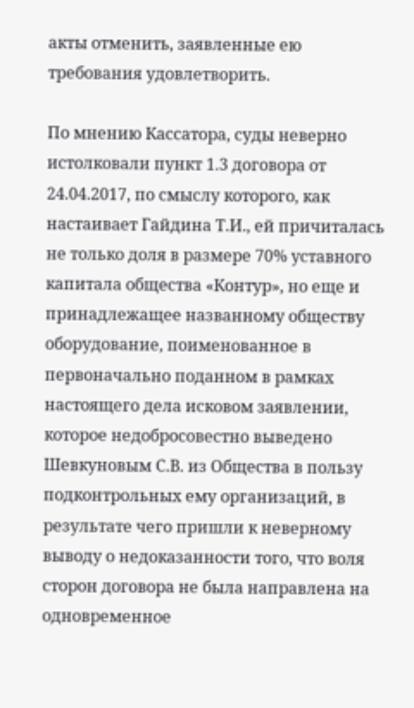акты отменить, заявленные ею требования удовлетворить.

По мнению Кассатора, суды неверно истолковали пункт 1.3 договора от 24.04.2017, по смыслу которого, как настаивает Гайдина Т.И., ей причиталась не только доля в размере 70% уставного капитала общества «Контур», но еще и принадлежащее названному обществу оборудование, поименованное в первоначально поданном в рамках настоящего дела исковом заявлении, которое недобросовестно выведено Шевкуновым С.В. из Общества в пользу подконтрольных ему организаций, в результате чего пришли к неверному выводу о недоказанности того, что воля сторон договора не была направлена на одновременное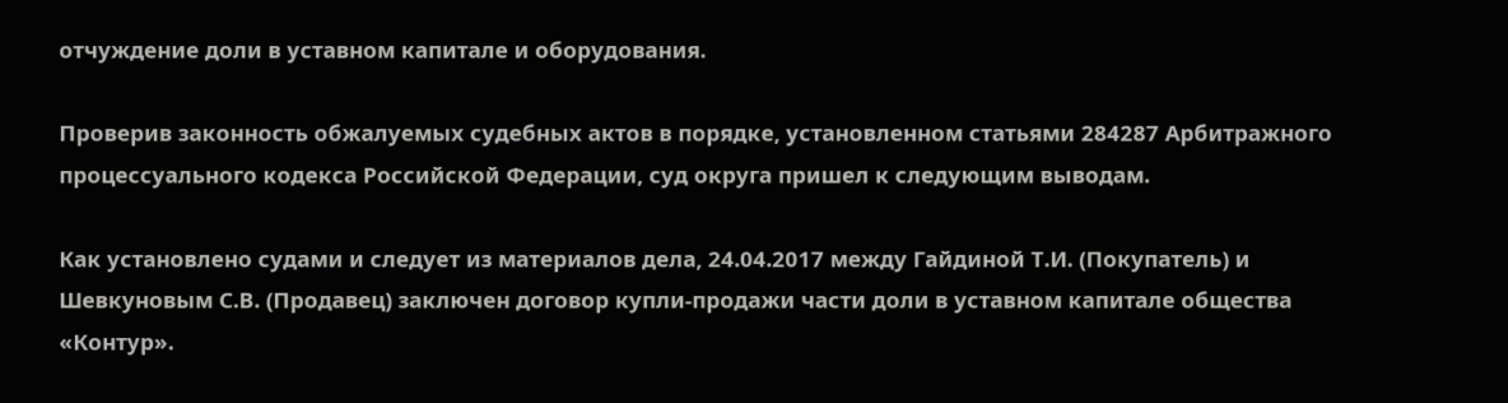отчуждение доли в уставном капитале и оборудования.

Проверив законность обжалуемых судебных актов в порядке, установленном статьями 284287 Арбитражного процессуального кодекса Российской Федерации, суд округа пришел к следующим выводам.

Как установлено судами и следует из материалов дела, 24.04.2017 между Гайдиной Т.И. (Покупатель) и Шевкуновым С.В. (Продавец) заключен договор купли-продажи части доли в уставном капитале общества «Контур».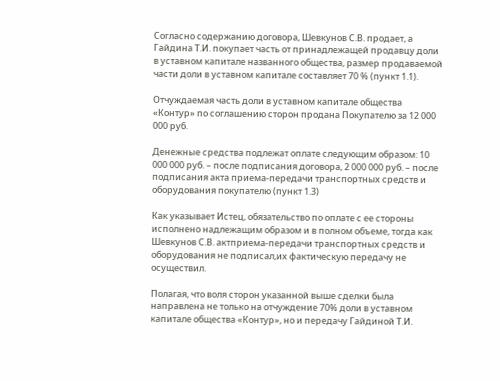Согласно содержанию договора, Шевкунов С.В. продает, а Гайдина Т.И. покупает часть от принадлежащей продавцу доли в уставном капитале названного общества, размер продаваемой части доли в уставном капитале составляет 70 % (пункт 1.1).

Отчуждаемая часть доли в уставном капитале общества «Контур» по соглашению сторон продана Покупателю за 12 000 000 руб.

Денежные средства подлежат оплате следующим образом: 10 000 000 руб. – после подписания договора, 2 000 000 руб. – после подписания акта приема-передачи транспортных средств и оборудования покупателю (пункт 1.3)

Как указывает Истец, обязательство по оплате с ее стороны исполнено надлежащим образом и в полном объеме, тогда как Шевкунов С.В. актприема-передачи транспортных средств и оборудования не подписал,их фактическую передачу не осуществил.

Полагая, что воля сторон указанной выше сделки была направлена не только на отчуждение 70% доли в уставном капитале общества «Контур», но и передачу Гайдиной Т.И.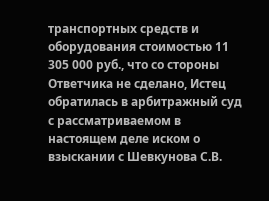транспортных средств и оборудования стоимостью 11 305 000 руб., что со стороны Ответчика не сделано, Истец обратилась в арбитражный суд с рассматриваемом в настоящем деле иском о взыскании с Шевкунова С.В.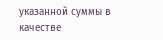указанной суммы в качестве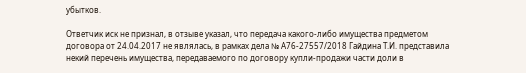убытков.

Ответчик иск не признал, в отзыве указал, что передача какого-либо имущества предметом договора от 24.04.2017 не являлась, в рамках дела № А76-27557/2018 Гайдина Т.И. представила некий перечень имущества, передаваемого по договору купли-продажи части доли в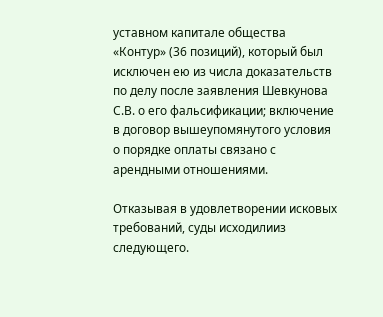уставном капитале общества «Контур» (36 позиций), который был исключен ею из числа доказательств по делу после заявления Шевкунова С.В. о его фальсификации; включение в договор вышеупомянутого условия о порядке оплаты связано с арендными отношениями.

Отказывая в удовлетворении исковых требований, суды исходилииз следующего.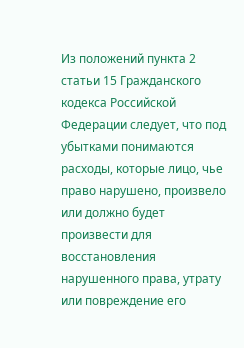Из положений пункта 2 статьи 15 Гражданского кодекса Российской Федерации следует, что под убытками понимаются расходы, которые лицо, чье право нарушено, произвело или должно будет произвести для восстановления нарушенного права, утрату или повреждение его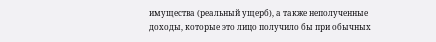имущества (реальный ущерб), а также неполученные доходы, которые это лицо получило бы при обычных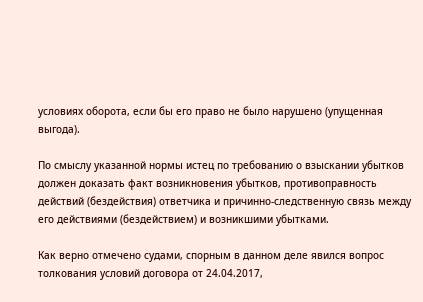условиях оборота, если бы его право не было нарушено (упущенная выгода).

По смыслу указанной нормы истец по требованию о взыскании убытков должен доказать факт возникновения убытков, противоправность действий (бездействия) ответчика и причинно-следственную связь между его действиями (бездействием) и возникшими убытками.

Как верно отмечено судами, спорным в данном деле явился вопрос толкования условий договора от 24.04.2017,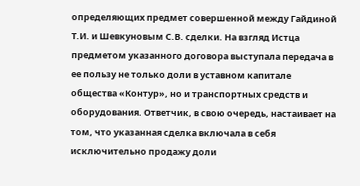определяющих предмет совершенной между Гайдиной Т.И. и Шевкуновым С.В. сделки. На взгляд Истца предметом указанного договора выступала передача в ее пользу не только доли в уставном капитале общества «Контур», но и транспортных средств и оборудования. Ответчик, в свою очередь, настаивает на том, что указанная сделка включала в себя исключительно продажу доли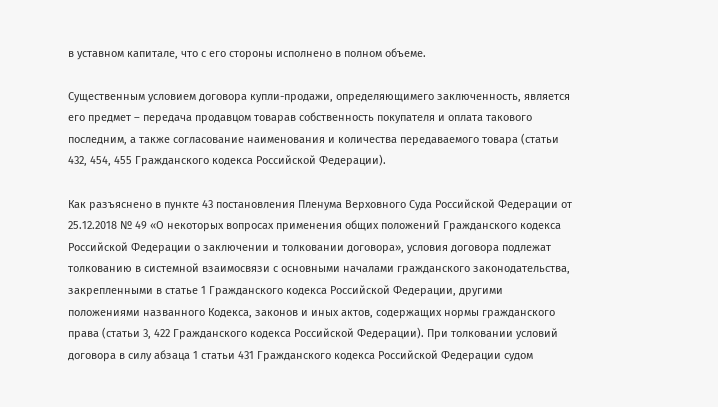в уставном капитале, что с его стороны исполнено в полном объеме.

Существенным условием договора купли-продажи, определяющимего заключенность, является его предмет – передача продавцом товарав собственность покупателя и оплата такового последним, а также согласование наименования и количества передаваемого товара (статьи 432, 454, 455 Гражданского кодекса Российской Федерации).

Как разъяснено в пункте 43 постановления Пленума Верховного Суда Российской Федерации от 25.12.2018 № 49 «О некоторых вопросах применения общих положений Гражданского кодекса Российской Федерации о заключении и толковании договора», условия договора подлежат толкованию в системной взаимосвязи с основными началами гражданского законодательства, закрепленными в статье 1 Гражданского кодекса Российской Федерации, другими положениями названного Кодекса, законов и иных актов, содержащих нормы гражданского права (статьи 3, 422 Гражданского кодекса Российской Федерации). При толковании условий договора в силу абзаца 1 статьи 431 Гражданского кодекса Российской Федерации судом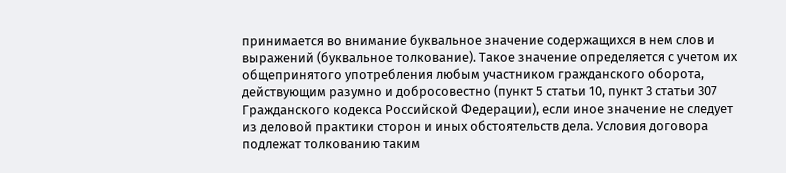принимается во внимание буквальное значение содержащихся в нем слов и выражений (буквальное толкование). Такое значение определяется с учетом их общепринятого употребления любым участником гражданского оборота, действующим разумно и добросовестно (пункт 5 статьи 10, пункт 3 статьи 307 Гражданского кодекса Российской Федерации), если иное значение не следует из деловой практики сторон и иных обстоятельств дела. Условия договора подлежат толкованию таким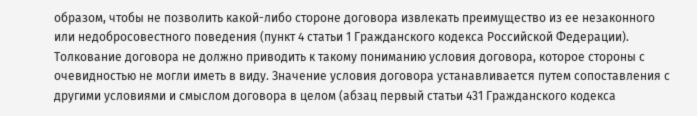образом, чтобы не позволить какой-либо стороне договора извлекать преимущество из ее незаконного или недобросовестного поведения (пункт 4 статьи 1 Гражданского кодекса Российской Федерации). Толкование договора не должно приводить к такому пониманию условия договора, которое стороны с очевидностью не могли иметь в виду. Значение условия договора устанавливается путем сопоставления с другими условиями и смыслом договора в целом (абзац первый статьи 431 Гражданского кодекса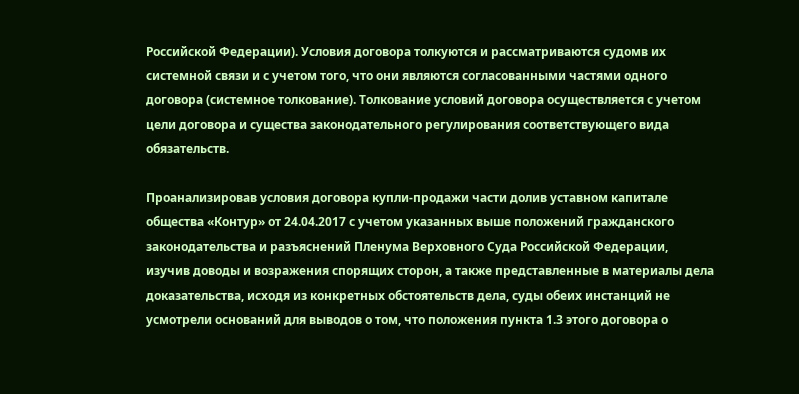Российской Федерации). Условия договора толкуются и рассматриваются судомв их системной связи и с учетом того, что они являются согласованными частями одного договора (системное толкование). Толкование условий договора осуществляется с учетом цели договора и существа законодательного регулирования соответствующего вида обязательств.

Проанализировав условия договора купли-продажи части долив уставном капитале общества «Контур» от 24.04.2017 с учетом указанных выше положений гражданского законодательства и разъяснений Пленума Верховного Суда Российской Федерации, изучив доводы и возражения спорящих сторон, а также представленные в материалы дела доказательства, исходя из конкретных обстоятельств дела, суды обеих инстанций не усмотрели оснований для выводов о том, что положения пункта 1.3 этого договора о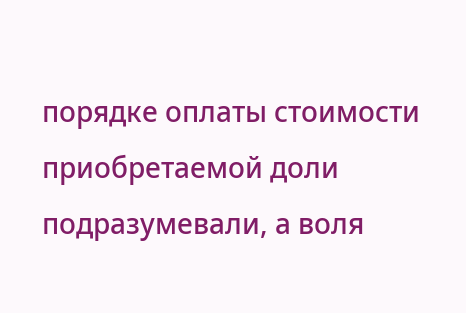порядке оплаты стоимости приобретаемой доли подразумевали, а воля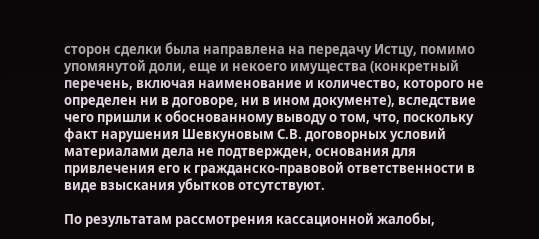сторон сделки была направлена на передачу Истцу, помимо упомянутой доли, еще и некоего имущества (конкретный перечень, включая наименование и количество, которого не определен ни в договоре, ни в ином документе), вследствие чего пришли к обоснованному выводу о том, что, поскольку факт нарушения Шевкуновым С.В. договорных условий материалами дела не подтвержден, основания для привлечения его к гражданско-правовой ответственности в виде взыскания убытков отсутствуют.

По результатам рассмотрения кассационной жалобы,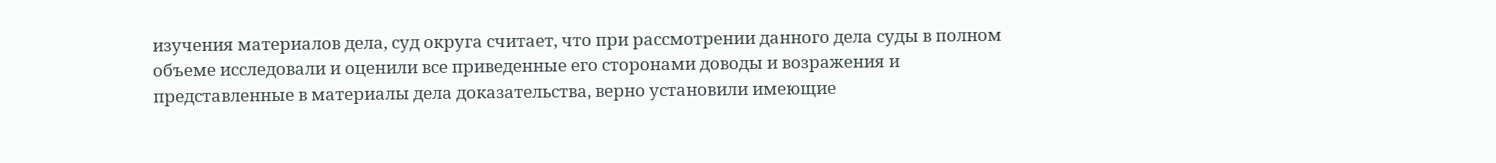изучения материалов дела, суд округа считает, что при рассмотрении данного дела суды в полном объеме исследовали и оценили все приведенные его сторонами доводы и возражения и представленные в материалы дела доказательства, верно установили имеющие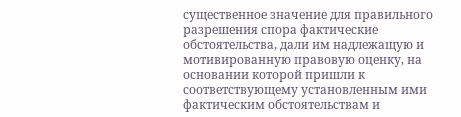существенное значение для правильного разрешения спора фактические обстоятельства, дали им надлежащую и мотивированную правовую оценку, на основании которой пришли к соответствующему установленным ими фактическим обстоятельствам и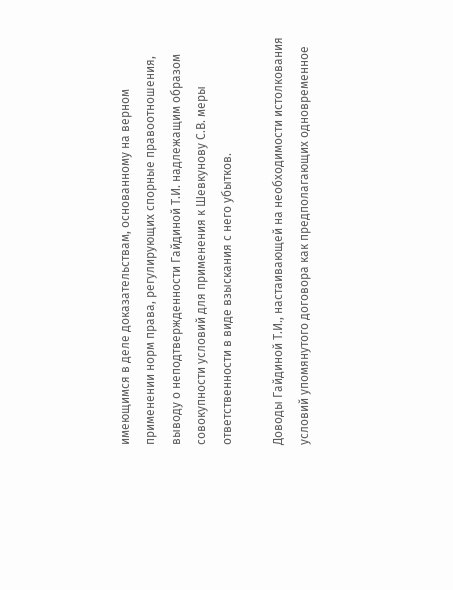имеющимся в деле доказательствам, основанному на верном применении норм права, регулирующих спорные правоотношения, выводу о неподтвержденности Гайдиной Т.И. надлежащим образом совокупности условий для применения к Шевкунову С.В. меры ответственности в виде взыскания с него убытков.

Доводы Гайдиной Т.И., настаивающей на необходимости истолкования условий упомянутого договора как предполагающих одновременное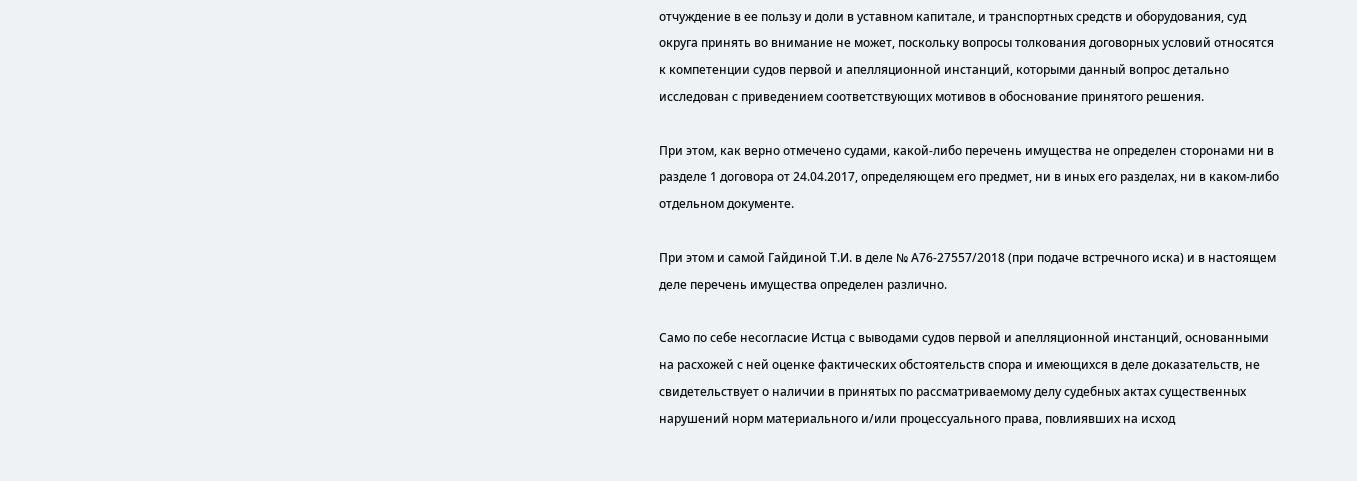отчуждение в ее пользу и доли в уставном капитале, и транспортных средств и оборудования, суд округа принять во внимание не может, поскольку вопросы толкования договорных условий относятся к компетенции судов первой и апелляционной инстанций, которыми данный вопрос детально исследован с приведением соответствующих мотивов в обоснование принятого решения.

При этом, как верно отмечено судами, какой-либо перечень имущества не определен сторонами ни в разделе 1 договора от 24.04.2017, определяющем его предмет, ни в иных его разделах, ни в каком-либо отдельном документе.

При этом и самой Гайдиной Т.И. в деле № А76-27557/2018 (при подаче встречного иска) и в настоящем деле перечень имущества определен различно.

Само по себе несогласие Истца с выводами судов первой и апелляционной инстанций, основанными на расхожей с ней оценке фактических обстоятельств спора и имеющихся в деле доказательств, не свидетельствует о наличии в принятых по рассматриваемому делу судебных актах существенных нарушений норм материального и/или процессуального права, повлиявших на исход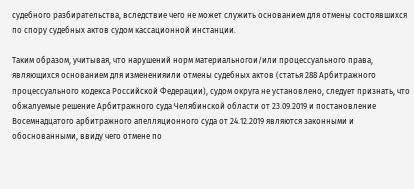судебного разбирательства, вследствие чего не может служить основанием для отмены состоявшихся по спору судебных актов судом кассационной инстанции.

Таким образом, учитывая, что нарушений норм материальногои/или процессуального права, являющихся основанием для измененияили отмены судебных актов (статья 288 Арбитражного процессуального кодекса Российской Федерации), судом округа не установлено, следует признать, что обжалуемые решение Арбитражного суда Челябинской области от 23.09.2019 и постановление Восемнадцатого арбитражного апелляционного суда от 24.12.2019 являются законными и обоснованными, ввиду чего отмене по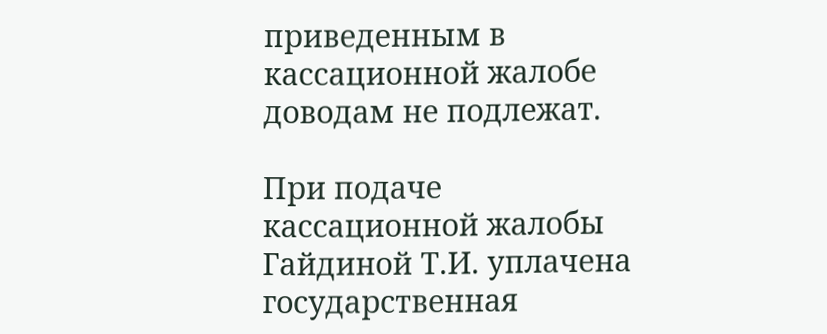приведенным в кассационной жалобе доводам не подлежат.

При подаче кассационной жалобы Гайдиной Т.И. уплачена государственная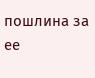пошлина за ее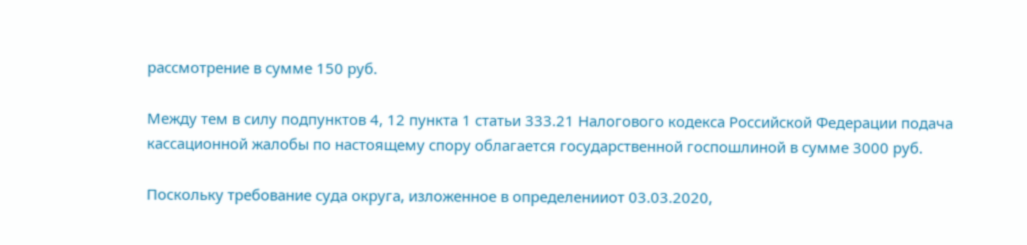рассмотрение в сумме 150 руб.

Между тем в силу подпунктов 4, 12 пункта 1 статьи 333.21 Налогового кодекса Российской Федерации подача кассационной жалобы по настоящему спору облагается государственной госпошлиной в сумме 3000 руб.

Поскольку требование суда округа, изложенное в определенииот 03.03.2020,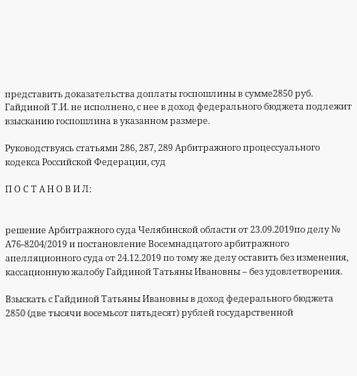представить доказательства доплаты госпошлины в сумме2850 руб. Гайдиной Т.И. не исполнено, с нее в доход федерального бюджета подлежит взысканию госпошлина в указанном размере.

Руководствуясь статьями 286, 287, 289 Арбитражного процессуального кодекса Российской Федерации, суд

П О С Т А Н О В И Л:


решение Арбитражного суда Челябинской области от 23.09.2019по делу № А76-8204/2019 и постановление Восемнадцатого арбитражного апелляционного суда от 24.12.2019 по тому же делу оставить без изменения, кассационную жалобу Гайдиной Татьяны Ивановны – без удовлетворения.

Взыскать с Гайдиной Татьяны Ивановны в доход федерального бюджета 2850 (две тысячи восемьсот пятьдесят) рублей государственной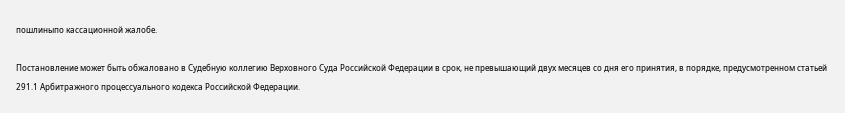пошлиныпо кассационной жалобе.

Постановление может быть обжаловано в Судебную коллегию Верховного Суда Российской Федерации в срок, не превышающий двух месяцев со дня его принятия, в порядке, предусмотренном статьей 291.1 Арбитражного процессуального кодекса Российской Федерации.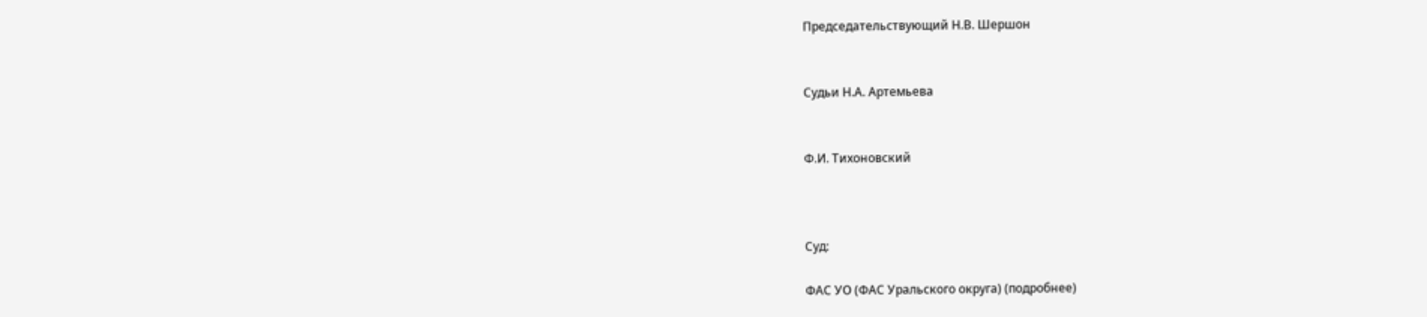Председательствующий Н.В. Шершон


Судьи Н.А. Артемьева


Ф.И. Тихоновский



Суд:

ФАС УО (ФАС Уральского округа) (подробнее)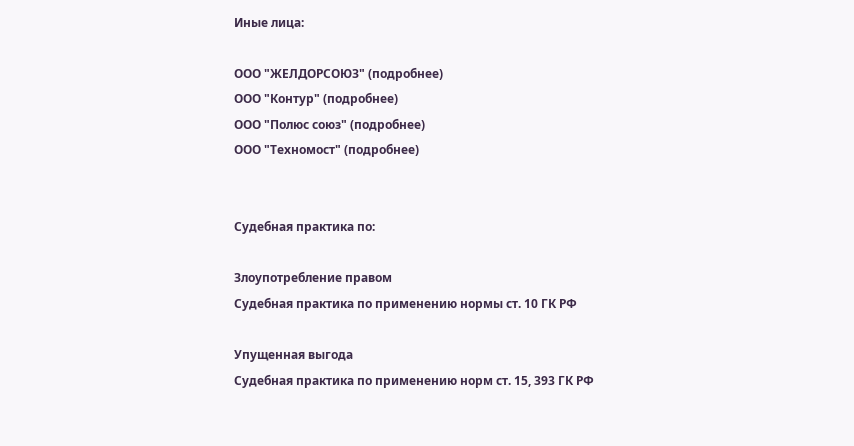Иные лица:

ООО "ЖЕЛДОРСОЮЗ" (подробнее)
ООО "Контур" (подробнее)
ООО "Полюс союз" (подробнее)
ООО "Техномост" (подробнее)


Судебная практика по:

Злоупотребление правом
Судебная практика по применению нормы ст. 10 ГК РФ

Упущенная выгода
Судебная практика по применению норм ст. 15, 393 ГК РФ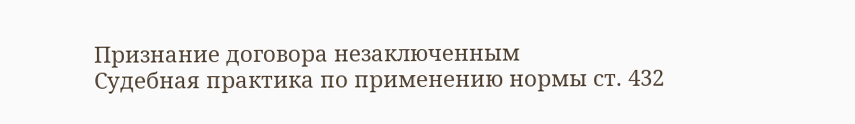Признание договора незаключенным
Судебная практика по применению нормы ст. 432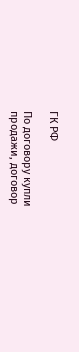ГК РФ

По договору купли продажи, договор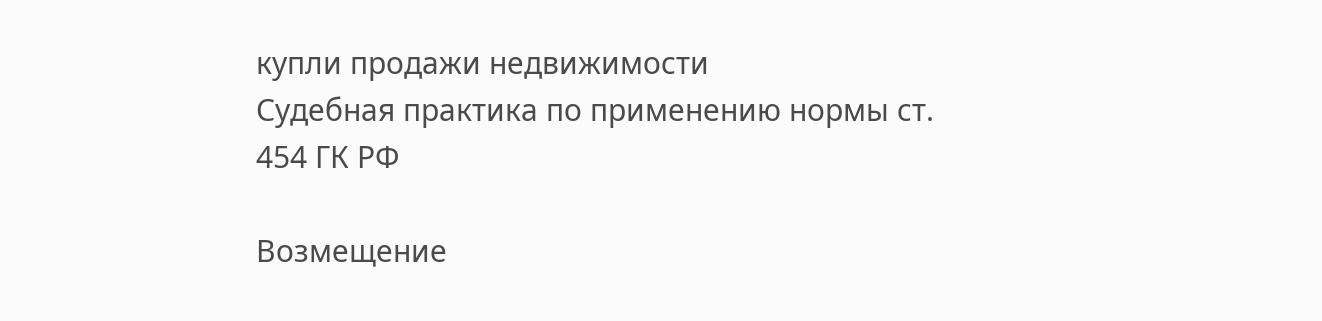купли продажи недвижимости
Судебная практика по применению нормы ст. 454 ГК РФ

Возмещение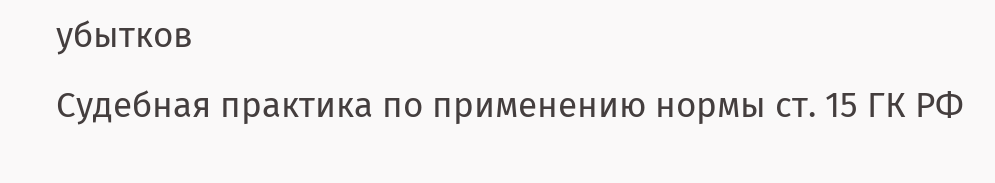убытков
Судебная практика по применению нормы ст. 15 ГК РФ